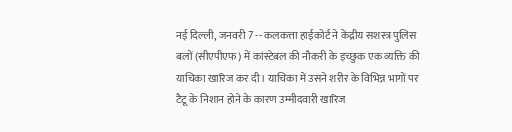नई दिल्ली, जनवरी 7 -- कलकत्ता हाईकोर्ट ने केंद्रीय सशस्त्र पुलिस बलों (सीएपीएफ) में कांस्टेबल की नौकरी के इच्छुक एक व्यक्ति की याचिका खारिज कर दी। याचिका में उसने शरीर के विभिन्न भागों पर टैटू के निशान होने के कारण उम्मीदवारी खारिज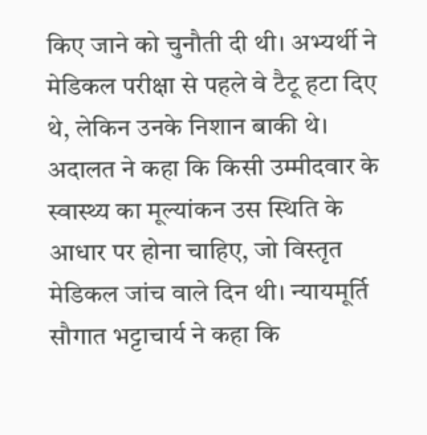किए जाने को चुनौती दी थी। अभ्यर्थी ने मेडिकल परीक्षा से पहले वे टैटू हटा दिए थे, लेकिन उनके निशान बाकी थे। अदालत ने कहा कि किसी उम्मीदवार के स्वास्थ्य का मूल्यांकन उस स्थिति के आधार पर होना चाहिए, जो विस्तृत मेडिकल जांच वाले दिन थी। न्यायमूर्ति सौगात भट्टाचार्य ने कहा कि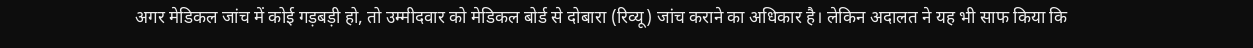अगर मेडिकल जांच में कोई गड़बड़ी हो, तो उम्मीदवार को मेडिकल बोर्ड से दोबारा (रिव्यू) जांच कराने का अधिकार है। लेकिन अदालत ने यह भी साफ किया कि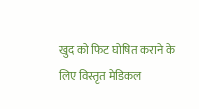खुद को फिट घोषित कराने के लिए विस्तृत मेडिकल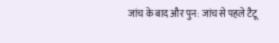जांच के बाद और पुन: जांच से पहले टैटू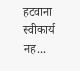हटवाना स्वीकार्य नह...